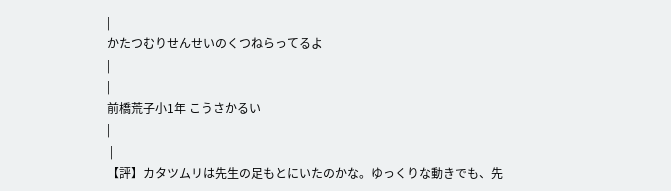|
かたつむりせんせいのくつねらってるよ
|
|
前橋荒子小1年 こうさかるい
|
 |
【評】カタツムリは先生の足もとにいたのかな。ゆっくりな動きでも、先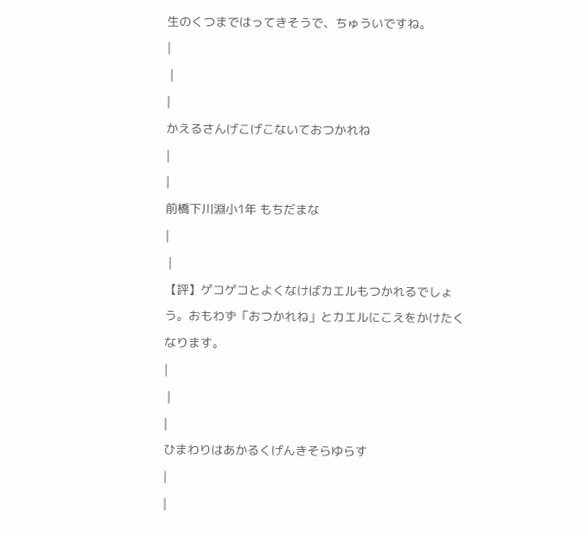生のくつまではってきそうで、ちゅういですね。
|
 |
|
かえるさんげこげこないておつかれね
|
|
前橋下川淵小1年 もちだまな
|
 |
【評】ゲコゲコとよくなけばカエルもつかれるでしょう。おもわず「おつかれね」とカエルにこえをかけたくなります。
|
 |
|
ひまわりはあかるくげんきそらゆらす
|
|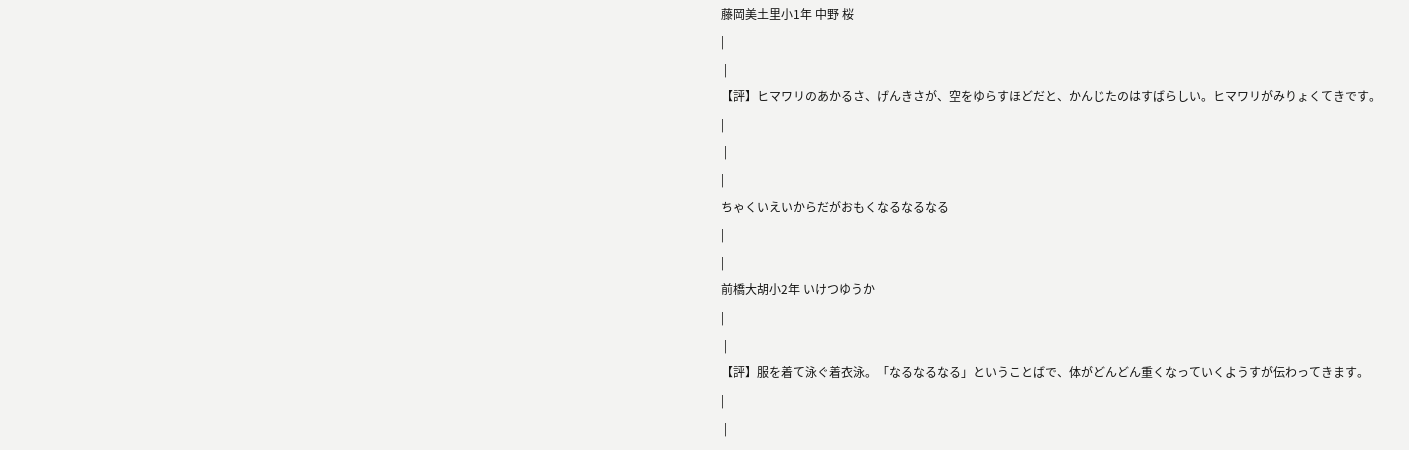藤岡美土里小1年 中野 桜
|
 |
【評】ヒマワリのあかるさ、げんきさが、空をゆらすほどだと、かんじたのはすばらしい。ヒマワリがみりょくてきです。
|
 |
|
ちゃくいえいからだがおもくなるなるなる
|
|
前橋大胡小2年 いけつゆうか
|
 |
【評】服を着て泳ぐ着衣泳。「なるなるなる」ということばで、体がどんどん重くなっていくようすが伝わってきます。
|
 |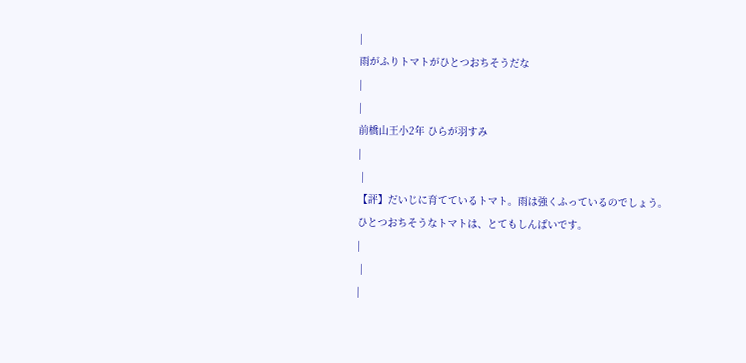|
雨がふりトマトがひとつおちそうだな
|
|
前橋山王小2年 ひらが羽すみ
|
 |
【評】だいじに育てているトマト。雨は強くふっているのでしょう。ひとつおちそうなトマトは、とてもしんぱいです。
|
 |
|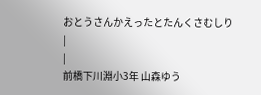おとうさんかえったとたんくさむしり
|
|
前橋下川淵小3年 山森ゆう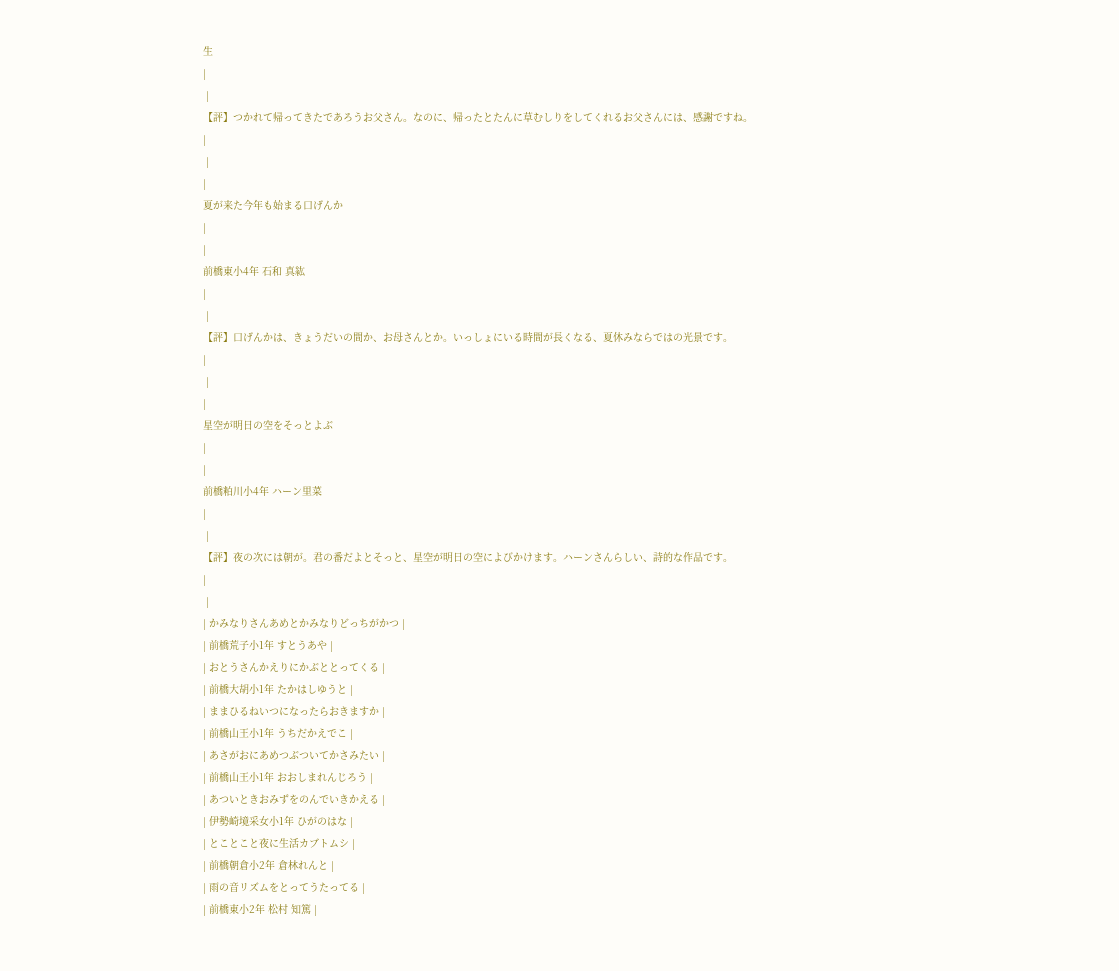生
|
 |
【評】つかれて帰ってきたであろうお父さん。なのに、帰ったとたんに草むしりをしてくれるお父さんには、感謝ですね。
|
 |
|
夏が来た今年も始まる口げんか
|
|
前橋東小4年 石和 真紘
|
 |
【評】口げんかは、きょうだいの間か、お母さんとか。いっしょにいる時間が長くなる、夏休みならではの光景です。
|
 |
|
星空が明日の空をそっとよぶ
|
|
前橋粕川小4年 ハーン里菜
|
 |
【評】夜の次には朝が。君の番だよとそっと、星空が明日の空によびかけます。ハーンさんらしい、詩的な作品です。
|
 |
| かみなりさんあめとかみなりどっちがかつ |
| 前橋荒子小1年 すとうあや |
| おとうさんかえりにかぶととってくる |
| 前橋大胡小1年 たかはしゆうと |
| ままひるねいつになったらおきますか |
| 前橋山王小1年 うちだかえでこ |
| あさがおにあめつぶついてかさみたい |
| 前橋山王小1年 おおしまれんじろう |
| あついときおみずをのんでいきかえる |
| 伊勢崎境采女小1年 ひがのはな |
| とことこと夜に生活カブトムシ |
| 前橋朝倉小2年 倉林れんと |
| 雨の音リズムをとってうたってる |
| 前橋東小2年 松村 知篤 |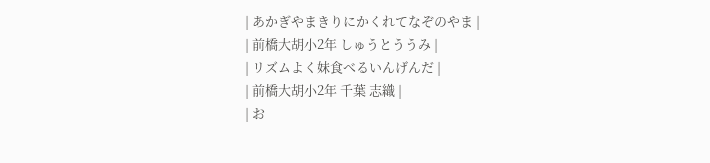| あかぎやまきりにかくれてなぞのやま |
| 前橋大胡小2年 しゅうとううみ |
| リズムよく妹食べるいんげんだ |
| 前橋大胡小2年 千葉 志織 |
| お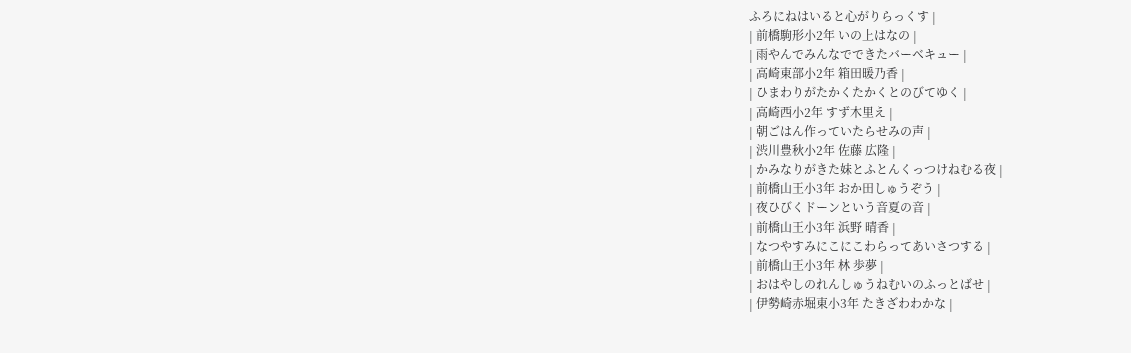ふろにねはいると心がりらっくす |
| 前橋駒形小2年 いの上はなの |
| 雨やんでみんなでできたバーベキュー |
| 高崎東部小2年 箱田暖乃香 |
| ひまわりがたかくたかくとのびてゆく |
| 高崎西小2年 すず木里え |
| 朝ごはん作っていたらせみの声 |
| 渋川豊秋小2年 佐藤 広隆 |
| かみなりがきた妹とふとんくっつけねむる夜 |
| 前橋山王小3年 おか田しゅうぞう |
| 夜ひびくドーンという音夏の音 |
| 前橋山王小3年 浜野 晴香 |
| なつやすみにこにこわらってあいさつする |
| 前橋山王小3年 林 歩夢 |
| おはやしのれんしゅうねむいのふっとばせ |
| 伊勢崎赤堀東小3年 たきざわわかな |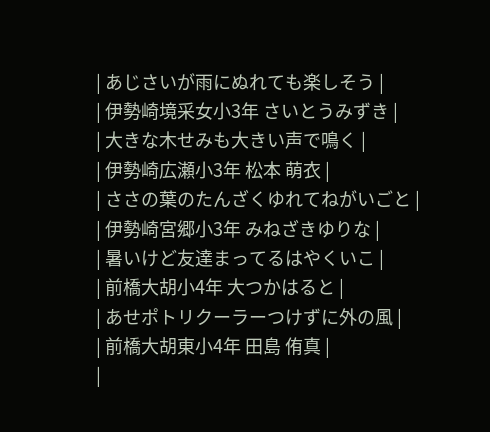| あじさいが雨にぬれても楽しそう |
| 伊勢崎境采女小3年 さいとうみずき |
| 大きな木せみも大きい声で鳴く |
| 伊勢崎広瀬小3年 松本 萌衣 |
| ささの葉のたんざくゆれてねがいごと |
| 伊勢崎宮郷小3年 みねざきゆりな |
| 暑いけど友達まってるはやくいこ |
| 前橋大胡小4年 大つかはると |
| あせポトリクーラーつけずに外の風 |
| 前橋大胡東小4年 田島 侑真 |
|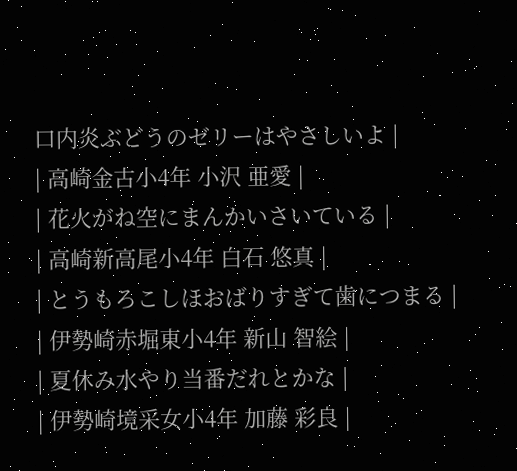口内炎ぶどうのゼリーはやさしいよ |
| 高崎金古小4年 小沢 亜愛 |
| 花火がね空にまんかいさいている |
| 高崎新高尾小4年 白石 悠真 |
| とうもろこしほおばりすぎて歯につまる |
| 伊勢崎赤堀東小4年 新山 智絵 |
| 夏休み水やり当番だれとかな |
| 伊勢崎境采女小4年 加藤 彩良 |